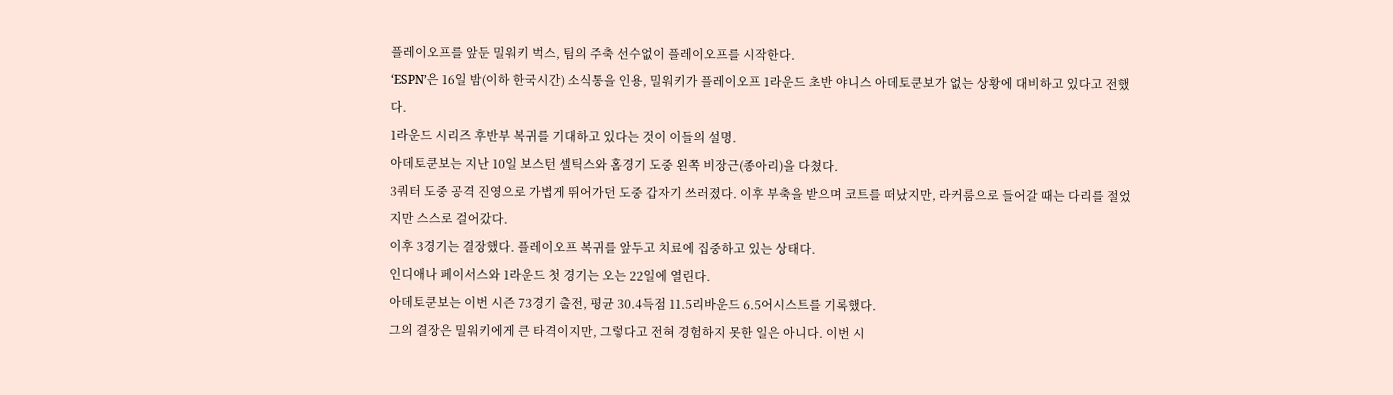플레이오프를 앞둔 밀워키 벅스, 팀의 주축 선수없이 플레이오프를 시작한다.
‘ESPN’은 16일 밤(이하 한국시간) 소식통을 인용, 밀워키가 플레이오프 1라운드 초반 야니스 아데토쿤보가 없는 상황에 대비하고 있다고 전했다.
1라운드 시리즈 후반부 복귀를 기대하고 있다는 것이 이들의 설명.
아데토쿤보는 지난 10일 보스턴 셀틱스와 홈경기 도중 왼쪽 비장근(종아리)을 다쳤다.
3쿼터 도중 공격 진영으로 가볍게 뛰어가던 도중 갑자기 쓰러졌다. 이후 부축을 받으며 코트를 떠났지만, 라커룸으로 들어갈 때는 다리를 절었지만 스스로 걸어갔다.
이후 3경기는 결장했다. 플레이오프 복귀를 앞두고 치료에 집중하고 있는 상태다.
인디애나 페이서스와 1라운드 첫 경기는 오는 22일에 열린다.
아데토쿤보는 이번 시즌 73경기 출전, 평균 30.4득점 11.5리바운드 6.5어시스트를 기록했다.
그의 결장은 밀워키에게 큰 타격이지만, 그렇다고 전혀 경험하지 못한 일은 아니다. 이번 시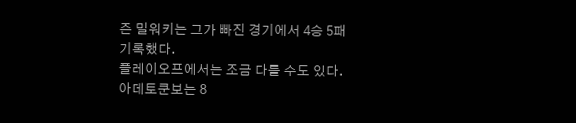즌 밀워키는 그가 빠진 경기에서 4승 5패 기록했다.
플레이오프에서는 조금 다를 수도 있다. 아데토쿤보는 8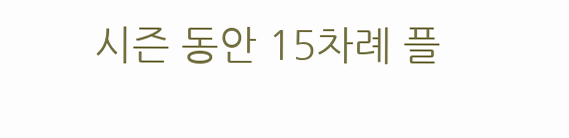시즌 동안 15차례 플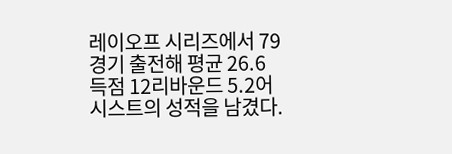레이오프 시리즈에서 79경기 출전해 평균 26.6득점 12리바운드 5.2어시스트의 성적을 남겼다.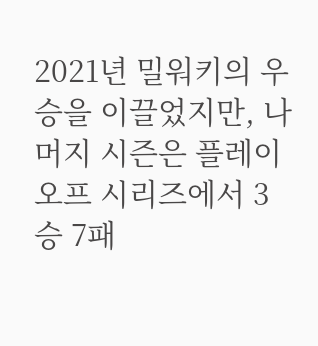2021년 밀워키의 우승을 이끌었지만, 나머지 시즌은 플레이오프 시리즈에서 3승 7패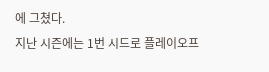에 그쳤다.
지난 시즌에는 1번 시드로 플레이오프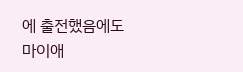에 출전했음에도 마이애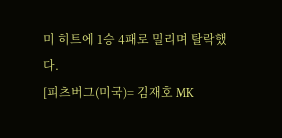미 히트에 1승 4패로 밀리며 탈락했다.
[피츠버그(미국)= 김재호 MK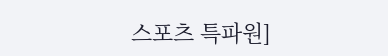스포츠 특파원]